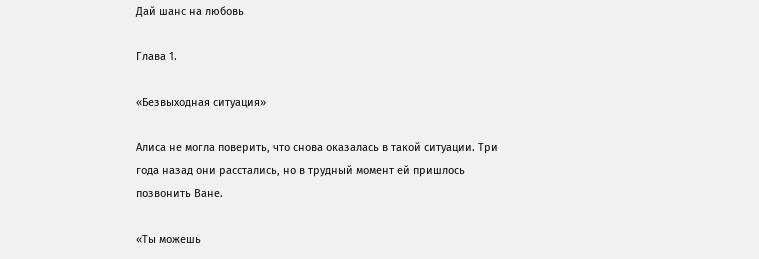Дай шанс на любовь

Глава 1.

«Безвыходная ситуация»

Алиса не могла поверить, что снова оказалась в такой ситуации. Три года назад они расстались, но в трудный момент ей пришлось позвонить Ване.

«Ты можешь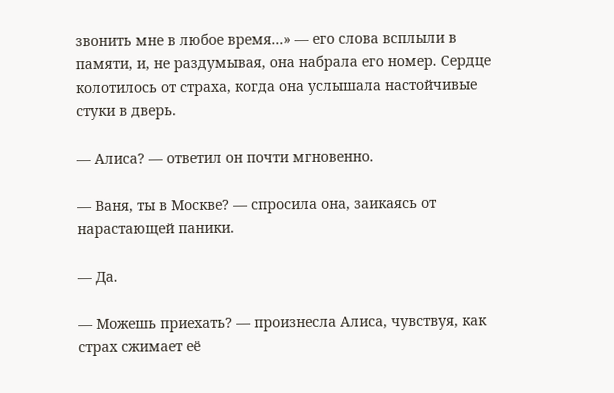звонить мне в любое время...» — его слова всплыли в памяти, и, не раздумывая, она набрала его номер. Сердце колотилось от страха, когда она услышала настойчивые стуки в дверь.

— Алиса? — ответил он почти мгновенно.

— Ваня, ты в Москве? — спросила она, заикаясь от нарастающей паники.

— Да.

— Можешь приехать? — произнесла Алиса, чувствуя, как страх сжимает её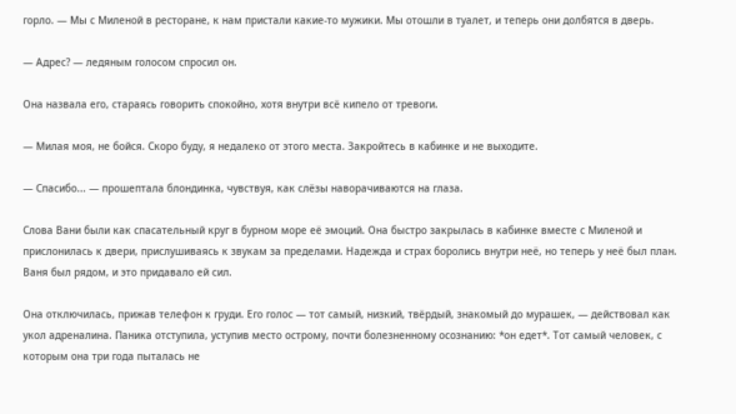горло. — Мы с Миленой в ресторане, к нам пристали какие-то мужики. Мы отошли в туалет, и теперь они долбятся в дверь.

— Адрес? — ледяным голосом спросил он.

Она назвала его, стараясь говорить спокойно, хотя внутри всё кипело от тревоги.

— Милая моя, не бойся. Скоро буду, я недалеко от этого места. Закройтесь в кабинке и не выходите.

— Спасибо... — прошептала блондинка, чувствуя, как слёзы наворачиваются на глаза.

Слова Вани были как спасательный круг в бурном море её эмоций. Она быстро закрылась в кабинке вместе с Миленой и прислонилась к двери, прислушиваясь к звукам за пределами. Надежда и страх боролись внутри неё, но теперь у неё был план. Ваня был рядом, и это придавало ей сил.

Она отключилась, прижав телефон к груди. Его голос — тот самый, низкий, твёрдый, знакомый до мурашек, — действовал как укол адреналина. Паника отступила, уступив место острому, почти болезненному осознанию: *он едет*. Тот самый человек, с которым она три года пыталась не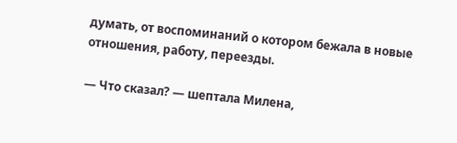думать, от воспоминаний о котором бежала в новые отношения, работу, переезды.

— Что сказал? — шептала Милена,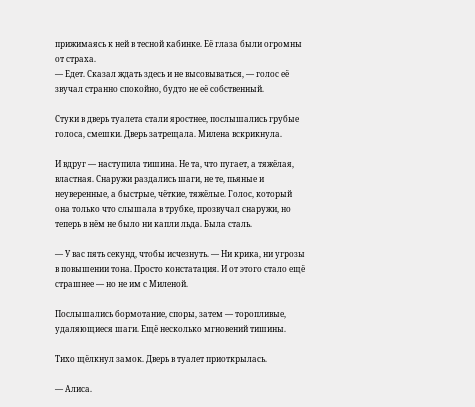прижимаясь к ней в тесной кабинке. Её глаза были огромны от страха.
— Едет. Сказал ждать здесь и не высовываться, — голос её звучал странно спокойно, будто не её собственный.

Стуки в дверь туалета стали яростнее, послышались грубые голоса, смешки. Дверь затрещала. Милена вскрикнула.

И вдруг — наступила тишина. Не та, что пугает, а тяжёлая, властная. Снаружи раздались шаги, не те, пьяные и неуверенные, а быстрые, чёткие, тяжёлые. Голос, который она только что слышала в трубке, прозвучал снаружи, но теперь в нём не было ни капли льда. Была сталь.

— У вас пять секунд, чтобы исчезнуть. — Ни крика, ни угрозы в повышении тона. Просто констатация. И от этого стало ещё страшнее — но не им с Миленой.

Послышались бормотание, споры, затем — торопливые, удаляющиеся шаги. Ещё несколько мгновений тишины.

Тихо щёлкнул замок. Дверь в туалет приоткрылась.

— Алиса.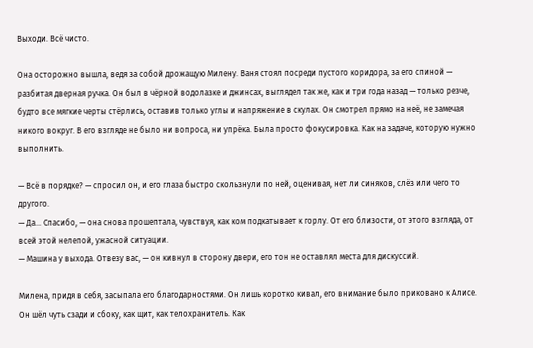Выходи. Всё чисто.

Она осторожно вышла, ведя за собой дрожащую Милену. Ваня стоял посреди пустого коридора, за его спиной — разбитая дверная ручка. Он был в чёрной водолазке и джинсах, выглядел так же, как и три года назад — только резче, будто все мягкие черты стёрлись, оставив только углы и напряжение в скулах. Он смотрел прямо на неё, не замечая никого вокруг. В его взгляде не было ни вопроса, ни упрёка. Была просто фокусировка. Как на задаче, которую нужно выполнить.

— Всё в порядке? — спросил он, и его глаза быстро скользнули по ней, оценивая, нет ли синяков, слёз или чего то другого.
— Да... Спасибо, — она снова прошептала, чувствуя, как ком подкатывает к горлу. От его близости, от этого взгляда, от всей этой нелепой, ужасной ситуации.
— Машина у выхода. Отвезу вас, — он кивнул в сторону двери, его тон не оставлял места для дискуссий.

Милена, придя в себя, засыпала его благодарностями. Он лишь коротко кивал, его внимание было приковано к Алисе. Он шёл чуть сзади и сбоку, как щит, как телохранитель. Как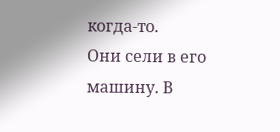когда-то.
Они сели в его машину. В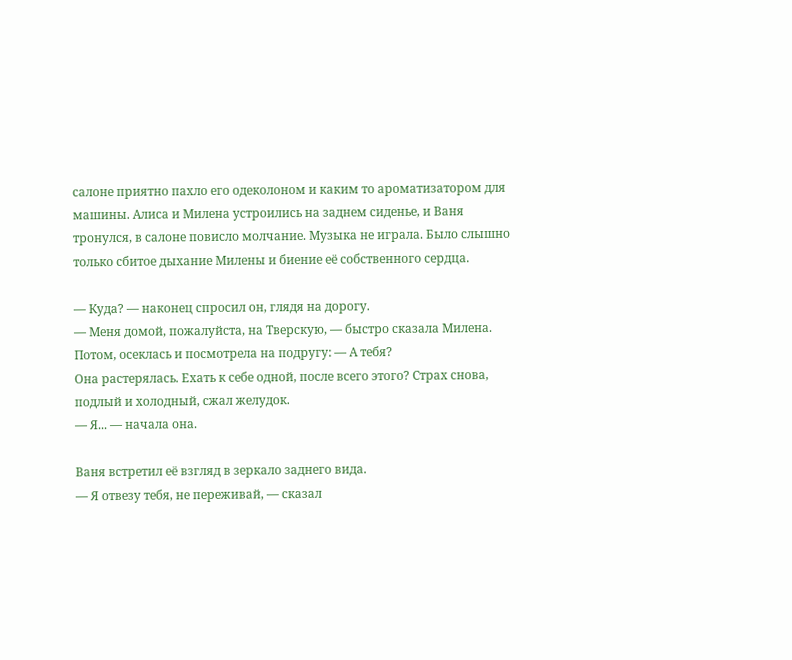салоне приятно пахло его одеколоном и каким то ароматизатором для машины. Алиса и Милена устроились на заднем сиденье, и Ваня тронулся, в салоне повисло молчание. Музыка не играла. Было слышно только сбитое дыхание Милены и биение её собственного сердца.

— Куда? — наконец спросил он, глядя на дорогу.
— Меня домой, пожалуйста, на Тверскую, — быстро сказала Милена. Потом, осеклась и посмотрела на подругу: — А тебя?
Она растерялась. Ехать к себе одной, после всего этого? Страх снова, подлый и холодный, сжал желудок.
— Я... — начала она.

Ваня встретил её взгляд в зеркало заднего вида.
— Я отвезу тебя, не переживай, — сказал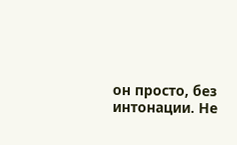он просто, без интонации. Не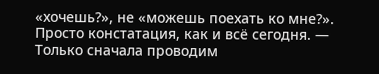«хочешь?», не «можешь поехать ко мне?». Просто констатация, как и всё сегодня. — Только сначала проводим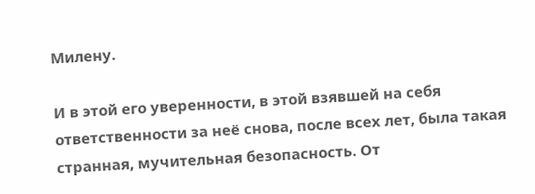Милену.

И в этой его уверенности, в этой взявшей на себя ответственности за неё снова, после всех лет, была такая странная, мучительная безопасность. От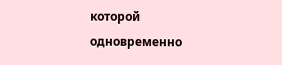которой одновременно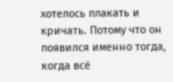хотелось плакать и кричать. Потому что он появился именно тогда, когда всё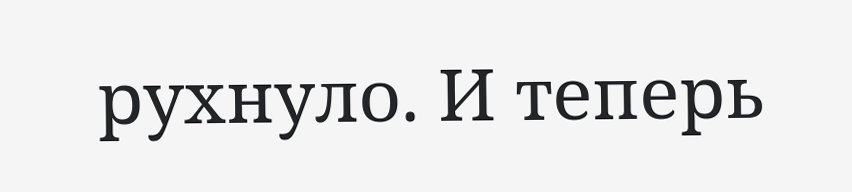рухнуло. И теперь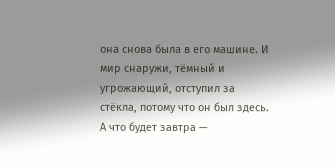она снова была в его машине. И мир снаружи, тёмный и угрожающий, отступил за стёкла, потому что он был здесь.
А что будет завтра —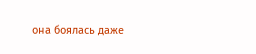она боялась даже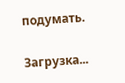подумать.

Загрузка...